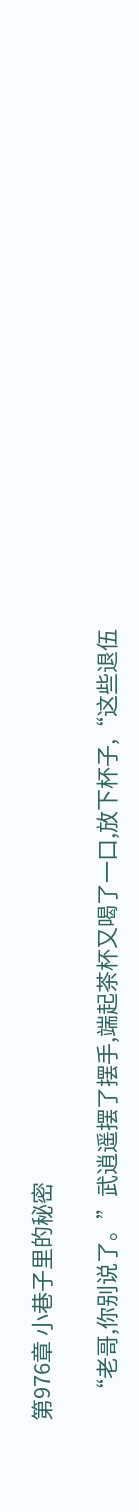第976章 小巷子里的秘密

    “老哥,你别说了。”武逍遥摆了摆手,端起茶杯又喝了一口,放下杯子,“这些退伍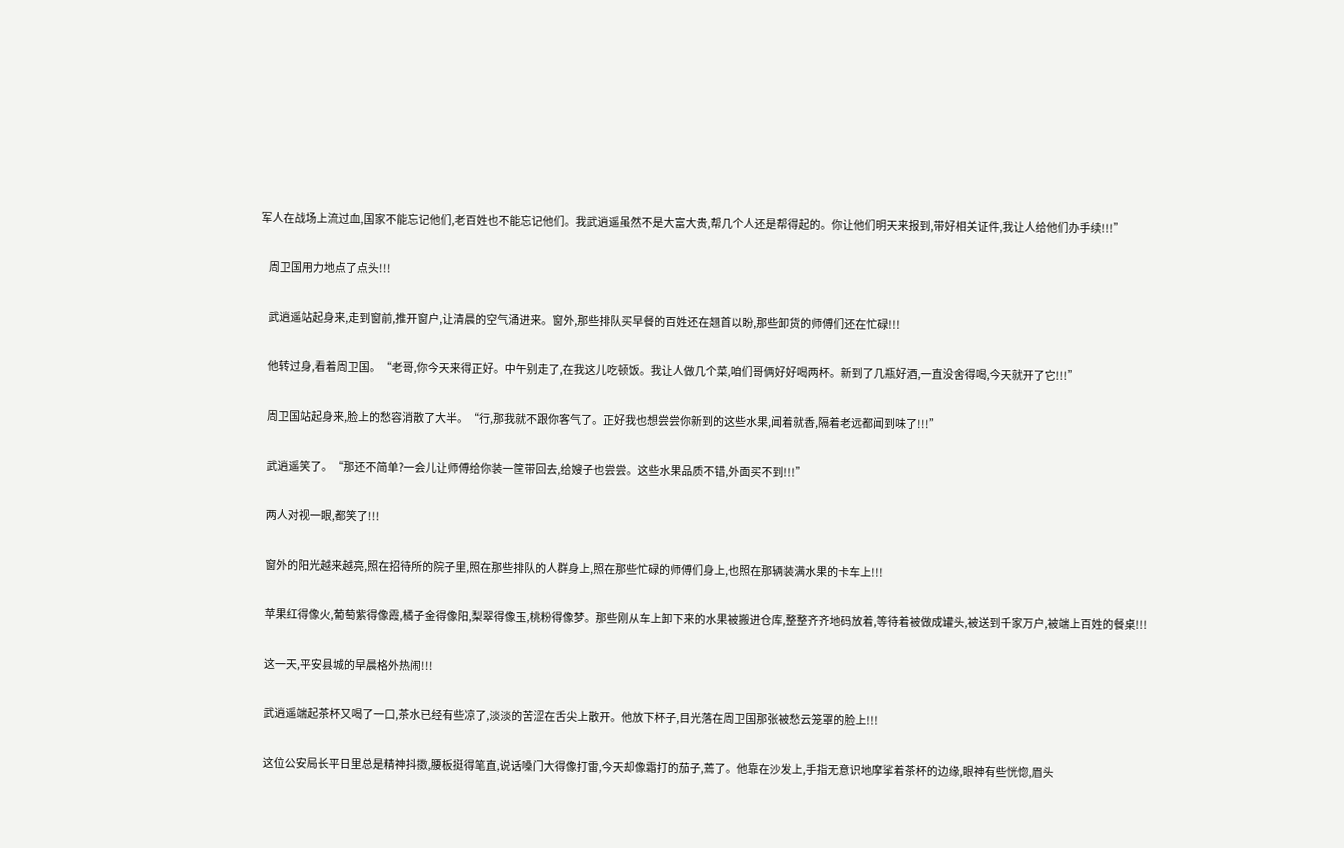军人在战场上流过血,国家不能忘记他们,老百姓也不能忘记他们。我武逍遥虽然不是大富大贵,帮几个人还是帮得起的。你让他们明天来报到,带好相关证件,我让人给他们办手续!!!”

    周卫国用力地点了点头!!!

    武逍遥站起身来,走到窗前,推开窗户,让清晨的空气涌进来。窗外,那些排队买早餐的百姓还在翘首以盼,那些卸货的师傅们还在忙碌!!!

    他转过身,看着周卫国。“老哥,你今天来得正好。中午别走了,在我这儿吃顿饭。我让人做几个菜,咱们哥俩好好喝两杯。新到了几瓶好酒,一直没舍得喝,今天就开了它!!!”

    周卫国站起身来,脸上的愁容消散了大半。“行,那我就不跟你客气了。正好我也想尝尝你新到的这些水果,闻着就香,隔着老远都闻到味了!!!”

    武逍遥笑了。“那还不简单?一会儿让师傅给你装一筐带回去,给嫂子也尝尝。这些水果品质不错,外面买不到!!!”

    两人对视一眼,都笑了!!!

    窗外的阳光越来越亮,照在招待所的院子里,照在那些排队的人群身上,照在那些忙碌的师傅们身上,也照在那辆装满水果的卡车上!!!

    苹果红得像火,葡萄紫得像霞,橘子金得像阳,梨翠得像玉,桃粉得像梦。那些刚从车上卸下来的水果被搬进仓库,整整齐齐地码放着,等待着被做成罐头,被送到千家万户,被端上百姓的餐桌!!!

    这一天,平安县城的早晨格外热闹!!!

    武逍遥端起茶杯又喝了一口,茶水已经有些凉了,淡淡的苦涩在舌尖上散开。他放下杯子,目光落在周卫国那张被愁云笼罩的脸上!!!

    这位公安局长平日里总是精神抖擞,腰板挺得笔直,说话嗓门大得像打雷,今天却像霜打的茄子,蔫了。他靠在沙发上,手指无意识地摩挲着茶杯的边缘,眼神有些恍惚,眉头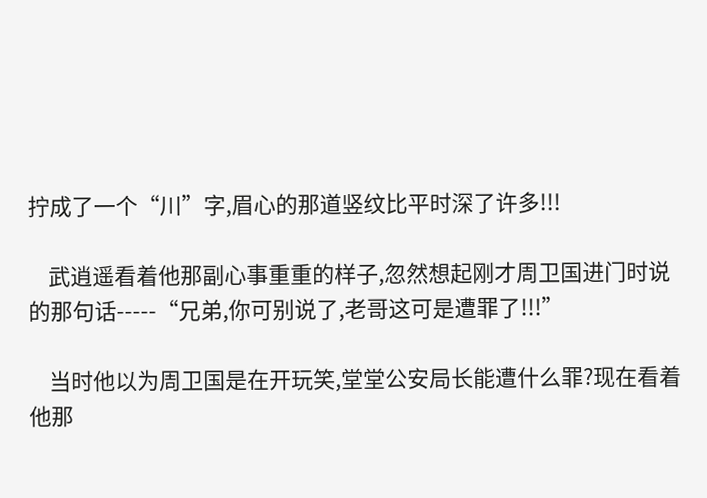拧成了一个“川”字,眉心的那道竖纹比平时深了许多!!!

    武逍遥看着他那副心事重重的样子,忽然想起刚才周卫国进门时说的那句话-----“兄弟,你可别说了,老哥这可是遭罪了!!!”

    当时他以为周卫国是在开玩笑,堂堂公安局长能遭什么罪?现在看着他那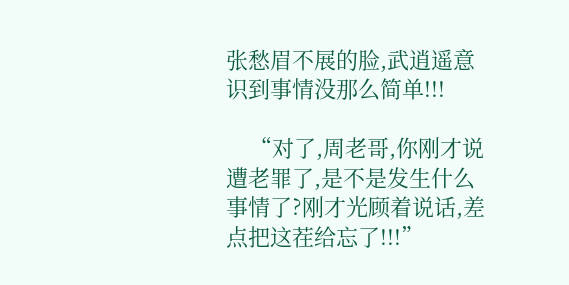张愁眉不展的脸,武逍遥意识到事情没那么简单!!!

    “对了,周老哥,你刚才说遭老罪了,是不是发生什么事情了?刚才光顾着说话,差点把这茬给忘了!!!”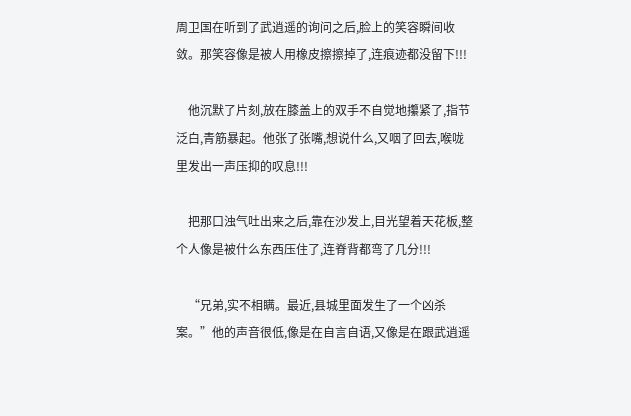周卫国在听到了武逍遥的询问之后,脸上的笑容瞬间收敛。那笑容像是被人用橡皮擦擦掉了,连痕迹都没留下!!!

    他沉默了片刻,放在膝盖上的双手不自觉地攥紧了,指节泛白,青筋暴起。他张了张嘴,想说什么,又咽了回去,喉咙里发出一声压抑的叹息!!!

    把那口浊气吐出来之后,靠在沙发上,目光望着天花板,整个人像是被什么东西压住了,连脊背都弯了几分!!!

    “兄弟,实不相瞒。最近,县城里面发生了一个凶杀案。”他的声音很低,像是在自言自语,又像是在跟武逍遥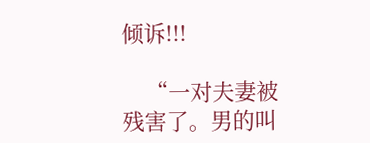倾诉!!!

    “一对夫妻被残害了。男的叫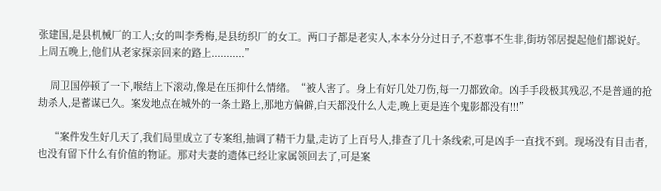张建国,是县机械厂的工人;女的叫李秀梅,是县纺织厂的女工。两口子都是老实人,本本分分过日子,不惹事不生非,街坊邻居提起他们都说好。上周五晚上,他们从老家探亲回来的路上...........”

    周卫国停顿了一下,喉结上下滚动,像是在压抑什么情绪。“被人害了。身上有好几处刀伤,每一刀都致命。凶手手段极其残忍,不是普通的抢劫杀人,是蓄谋已久。案发地点在城外的一条土路上,那地方偏僻,白天都没什么人走,晚上更是连个鬼影都没有!!!”

    “案件发生好几天了,我们局里成立了专案组,抽调了精干力量,走访了上百号人,排查了几十条线索,可是凶手一直找不到。现场没有目击者,也没有留下什么有价值的物证。那对夫妻的遗体已经让家属领回去了,可是案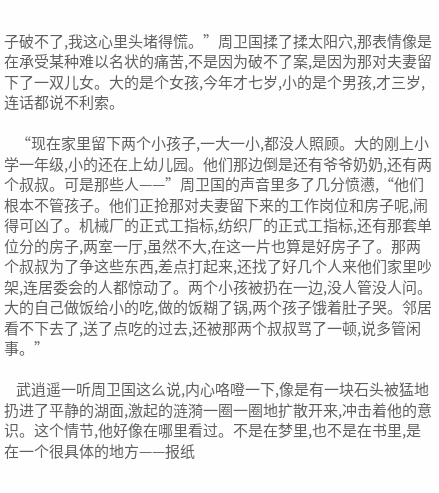子破不了,我这心里头堵得慌。”周卫国揉了揉太阳穴,那表情像是在承受某种难以名状的痛苦,不是因为破不了案,是因为那对夫妻留下了一双儿女。大的是个女孩,今年才七岁,小的是个男孩,才三岁,连话都说不利索。

    “现在家里留下两个小孩子,一大一小,都没人照顾。大的刚上小学一年级,小的还在上幼儿园。他们那边倒是还有爷爷奶奶,还有两个叔叔。可是那些人——”周卫国的声音里多了几分愤懑,“他们根本不管孩子。他们正抢那对夫妻留下来的工作岗位和房子呢,闹得可凶了。机械厂的正式工指标,纺织厂的正式工指标,还有那套单位分的房子,两室一厅,虽然不大,在这一片也算是好房子了。那两个叔叔为了争这些东西,差点打起来,还找了好几个人来他们家里吵架,连居委会的人都惊动了。两个小孩被扔在一边,没人管没人问。大的自己做饭给小的吃,做的饭糊了锅,两个孩子饿着肚子哭。邻居看不下去了,送了点吃的过去,还被那两个叔叔骂了一顿,说多管闲事。”

    武逍遥一听周卫国这么说,内心咯噔一下,像是有一块石头被猛地扔进了平静的湖面,激起的涟漪一圈一圈地扩散开来,冲击着他的意识。这个情节,他好像在哪里看过。不是在梦里,也不是在书里,是在一个很具体的地方——报纸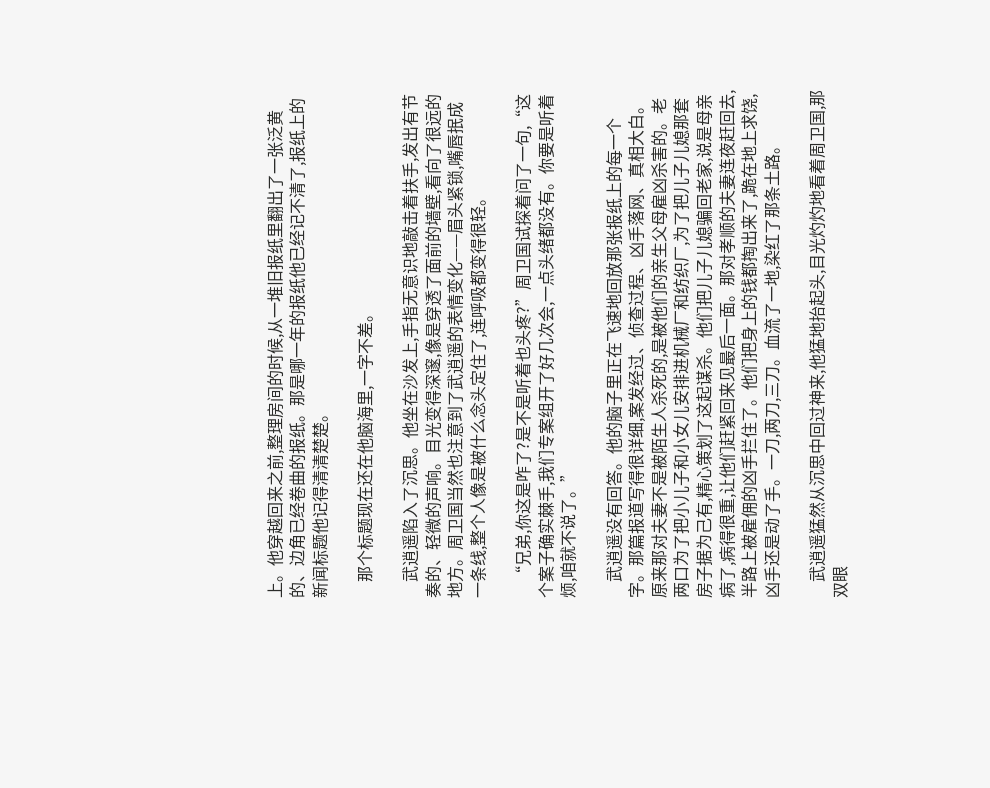上。他穿越回来之前,整理房间的时候,从一堆旧报纸里翻出了一张泛黄的、边角已经卷曲的报纸。那是哪一年的报纸他已经记不清了,报纸上的新闻标题他记得清清楚楚。

    那个标题现在还在他脑海里,一字不差。

    武逍遥陷入了沉思。他坐在沙发上,手指无意识地敲击着扶手,发出有节奏的、轻微的声响。目光变得深邃,像是穿透了面前的墙壁,看向了很远的地方。周卫国当然也注意到了武逍遥的表情变化——眉头紧锁,嘴唇抿成一条线,整个人像是被什么念头定住了,连呼吸都变得很轻。

    “兄弟,你这是咋了?是不是听着也头疼?”周卫国试探着问了一句,“这个案子确实棘手,我们专案组开了好几次会,一点头绪都没有。你要是听着烦,咱就不说了。”

    武逍遥没有回答。他的脑子里正在飞速地回放那张报纸上的每一个字。那篇报道写得很详细,案发经过、侦查过程、凶手落网、真相大白。原来那对夫妻不是被陌生人杀死的,是被他们的亲生父母雇凶杀害的。老两口为了把小儿子和小女儿安排进机械厂和纺织厂,为了把儿子儿媳那套房子据为己有,精心策划了这起谋杀。他们把儿子儿媳骗回老家,说是母亲病了,病得很重,让他们赶紧回来见最后一面。那对孝顺的夫妻连夜赶回去,半路上被雇佣的凶手拦住了。他们把身上的钱都掏出来了,跪在地上求饶,凶手还是动了手。一刀,两刀,三刀。血流了一地,染红了那条土路。

    武逍遥猛然从沉思中回过神来,他猛地抬起头,目光灼灼地看着周卫国,那双眼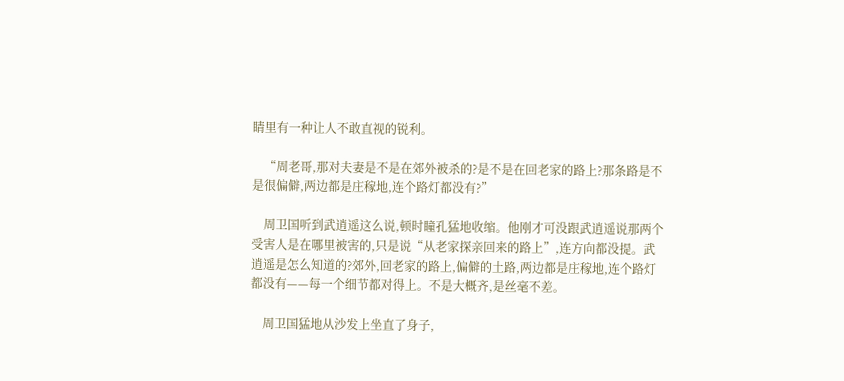睛里有一种让人不敢直视的锐利。

    “周老哥,那对夫妻是不是在郊外被杀的?是不是在回老家的路上?那条路是不是很偏僻,两边都是庄稼地,连个路灯都没有?”

    周卫国听到武逍遥这么说,顿时瞳孔猛地收缩。他刚才可没跟武逍遥说那两个受害人是在哪里被害的,只是说“从老家探亲回来的路上”,连方向都没提。武逍遥是怎么知道的?郊外,回老家的路上,偏僻的土路,两边都是庄稼地,连个路灯都没有——每一个细节都对得上。不是大概齐,是丝毫不差。

    周卫国猛地从沙发上坐直了身子,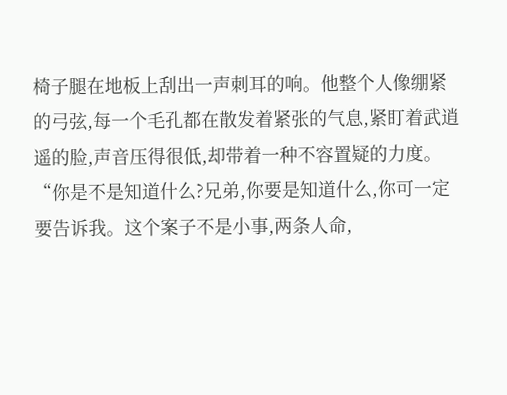椅子腿在地板上刮出一声刺耳的响。他整个人像绷紧的弓弦,每一个毛孔都在散发着紧张的气息,紧盯着武逍遥的脸,声音压得很低,却带着一种不容置疑的力度。“你是不是知道什么?兄弟,你要是知道什么,你可一定要告诉我。这个案子不是小事,两条人命,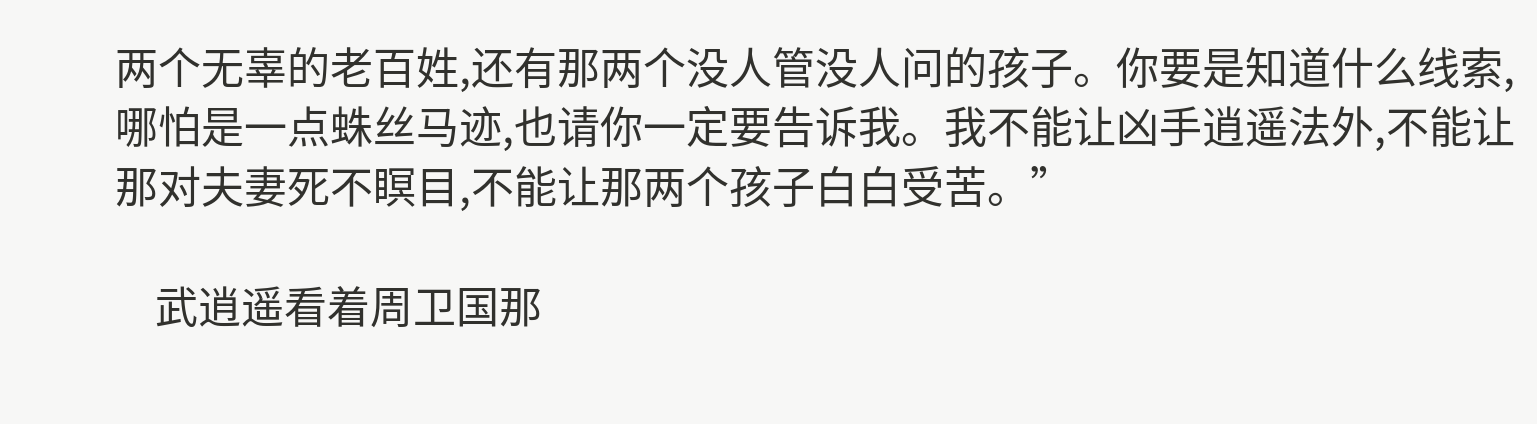两个无辜的老百姓,还有那两个没人管没人问的孩子。你要是知道什么线索,哪怕是一点蛛丝马迹,也请你一定要告诉我。我不能让凶手逍遥法外,不能让那对夫妻死不瞑目,不能让那两个孩子白白受苦。”

    武逍遥看着周卫国那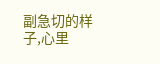副急切的样子,心里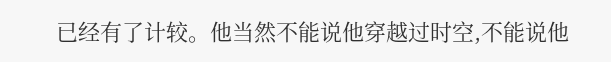已经有了计较。他当然不能说他穿越过时空,不能说他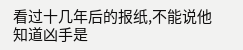看过十几年后的报纸,不能说他知道凶手是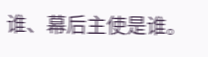谁、幕后主使是谁。